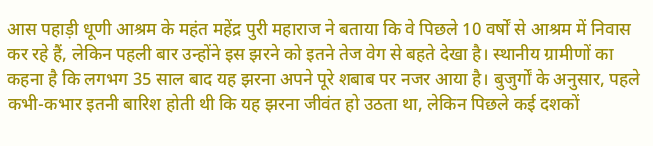आस पहाड़ी धूणी आश्रम के महंत महेंद्र पुरी महाराज ने बताया कि वे पिछले 10 वर्षों से आश्रम में निवास कर रहे हैं, लेकिन पहली बार उन्होंने इस झरने को इतने तेज वेग से बहते देखा है। स्थानीय ग्रामीणों का कहना है कि लगभग 35 साल बाद यह झरना अपने पूरे शबाब पर नजर आया है। बुजुर्गों के अनुसार, पहले कभी-कभार इतनी बारिश होती थी कि यह झरना जीवंत हो उठता था, लेकिन पिछले कई दशकों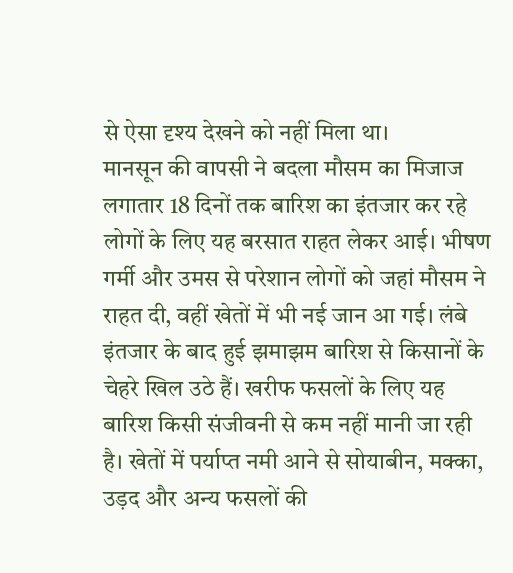से ऐसा दृश्य देखने को नहीं मिला था।
मानसून की वापसी ने बदला मौसम का मिजाज
लगातार 18 दिनों तक बारिश का इंतजार कर रहे लोगों के लिए यह बरसात राहत लेकर आई। भीषण गर्मी और उमस से परेशान लोगों को जहां मौसम ने राहत दी, वहीं खेतों में भी नई जान आ गई। लंबे इंतजार के बाद हुई झमाझम बारिश से किसानों के चेहरे खिल उठे हैं। खरीफ फसलों के लिए यह बारिश किसी संजीवनी से कम नहीं मानी जा रही है। खेतों में पर्याप्त नमी आने से सोयाबीन, मक्का, उड़द और अन्य फसलों की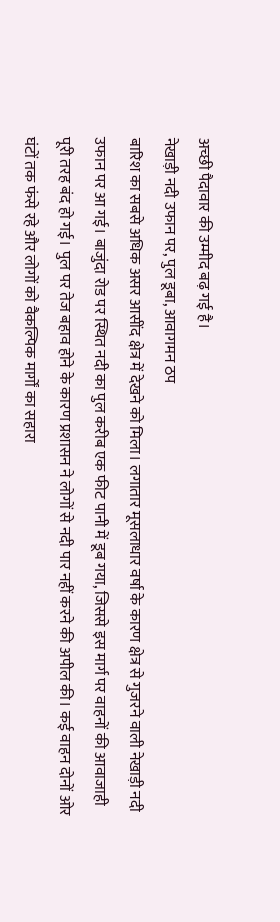अच्छी पैदावार की उम्मीद बढ़ गई है।
नेखाड़ी नदी उफान पर, पुल डूबा, आवागमन ठप
बारिश का सबसे अधिक असर आसींद क्षेत्र में देखने को मिला। लगातार मूसलाधार वर्षा के कारण क्षेत्र से गुजरने वाली नेखाड़ी नदी उफान पर आ गई। बाजुंदा रोड पर स्थित नदी का पुल करीब एक फीट पानी में डूब गया, जिससे इस मार्ग पर वाहनों की आवाजाही पूरी तरह बंद हो गई। पुल पर तेज बहाव होने के कारण प्रशासन ने लोगों से नदी पार नहीं करने की अपील की। कई वाहन दोनों ओर घंटों तक फंसे रहे और लोगों को वैकल्पिक मार्गों का सहारा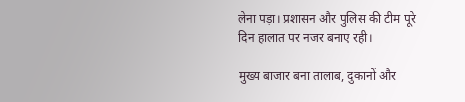लेना पड़ा। प्रशासन और पुलिस की टीम पूरे दिन हालात पर नजर बनाए रही।

मुख्य बाजार बना तालाब, दुकानों और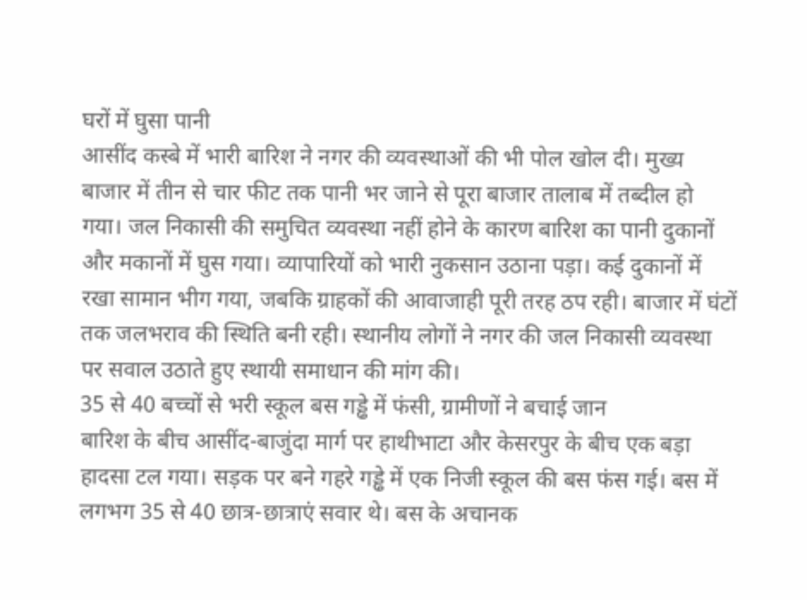घरों में घुसा पानी
आसींद कस्बे में भारी बारिश ने नगर की व्यवस्थाओं की भी पोल खोल दी। मुख्य बाजार में तीन से चार फीट तक पानी भर जाने से पूरा बाजार तालाब में तब्दील हो गया। जल निकासी की समुचित व्यवस्था नहीं होने के कारण बारिश का पानी दुकानों और मकानों में घुस गया। व्यापारियों को भारी नुकसान उठाना पड़ा। कई दुकानों में रखा सामान भीग गया, जबकि ग्राहकों की आवाजाही पूरी तरह ठप रही। बाजार में घंटों तक जलभराव की स्थिति बनी रही। स्थानीय लोगों ने नगर की जल निकासी व्यवस्था पर सवाल उठाते हुए स्थायी समाधान की मांग की।
35 से 40 बच्चों से भरी स्कूल बस गड्ढे में फंसी, ग्रामीणों ने बचाई जान
बारिश के बीच आसींद-बाजुंदा मार्ग पर हाथीभाटा और केसरपुर के बीच एक बड़ा हादसा टल गया। सड़क पर बने गहरे गड्ढे में एक निजी स्कूल की बस फंस गई। बस में लगभग 35 से 40 छात्र-छात्राएं सवार थे। बस के अचानक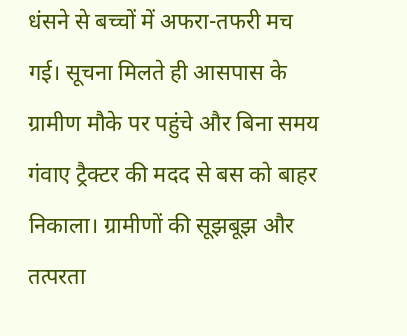धंसने से बच्चों में अफरा-तफरी मच गई। सूचना मिलते ही आसपास के ग्रामीण मौके पर पहुंचे और बिना समय गंवाए ट्रैक्टर की मदद से बस को बाहर निकाला। ग्रामीणों की सूझबूझ और तत्परता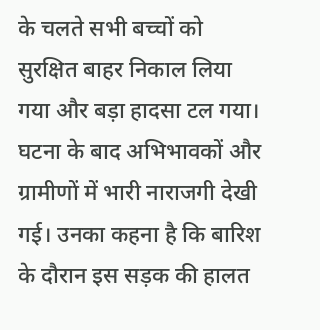के चलते सभी बच्चों को सुरक्षित बाहर निकाल लिया गया और बड़ा हादसा टल गया। घटना के बाद अभिभावकों और ग्रामीणों में भारी नाराजगी देखी गई। उनका कहना है कि बारिश के दौरान इस सड़क की हालत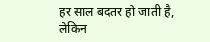हर साल बदतर हो जाती है, लेकिन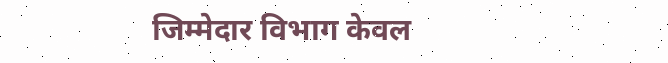जिम्मेदार विभाग केवल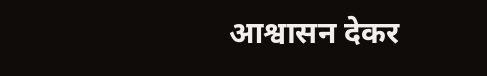आश्वासन देकर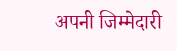अपनी जिम्मेदारी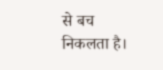से बच निकलता है।